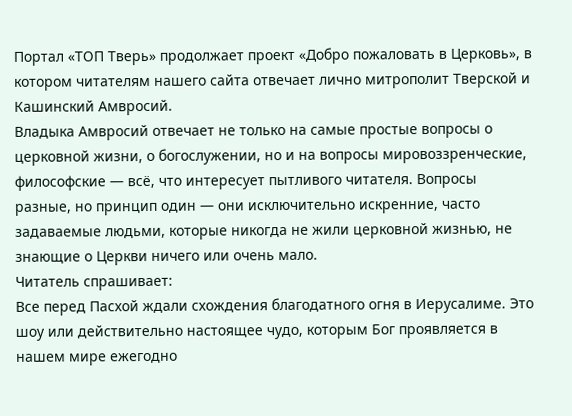Портал «ТОП Тверь» продолжает проект «Добро пожаловать в Церковь», в котором читателям нашего сайта отвечает лично митрополит Тверской и Кашинский Амвросий.
Владыка Амвросий отвечает не только на самые простые вопросы о церковной жизни, о богослужении, но и на вопросы мировоззренческие, философские — всё, что интересует пытливого читателя. Вопросы разные, но принцип один — они исключительно искренние, часто задаваемые людьми, которые никогда не жили церковной жизнью, не знающие о Церкви ничего или очень мало.
Читатель спрашивает:
Все перед Пасхой ждали схождения благодатного огня в Иерусалиме. Это шоу или действительно настоящее чудо, которым Бог проявляется в нашем мире ежегодно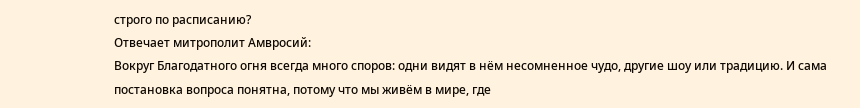строго по расписанию?
Отвечает митрополит Амвросий:
Вокруг Благодатного огня всегда много споров: одни видят в нём несомненное чудо, другие шоу или традицию. И сама постановка вопроса понятна, потому что мы живём в мире, где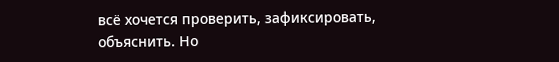всё хочется проверить, зафиксировать, объяснить. Но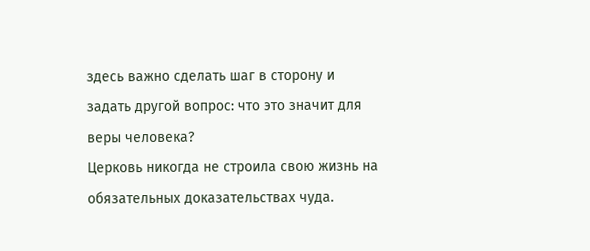здесь важно сделать шаг в сторону и задать другой вопрос: что это значит для веры человека?
Церковь никогда не строила свою жизнь на обязательных доказательствах чуда.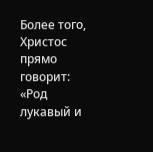Более того, Христос прямо говорит: «Род лукавый и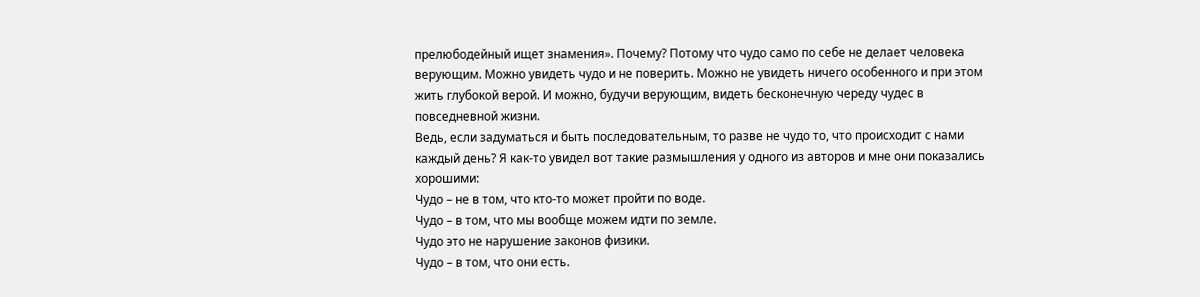прелюбодейный ищет знамения». Почему? Потому что чудо само по себе не делает человека верующим. Можно увидеть чудо и не поверить. Можно не увидеть ничего особенного и при этом жить глубокой верой. И можно, будучи верующим, видеть бесконечную череду чудес в повседневной жизни.
Ведь, если задуматься и быть последовательным, то разве не чудо то, что происходит с нами каждый день? Я как-то увидел вот такие размышления у одного из авторов и мне они показались хорошими:
Чудо – не в том, что кто-то может пройти по воде.
Чудо – в том, что мы вообще можем идти по земле.
Чудо это не нарушение законов физики.
Чудо – в том, что они есть.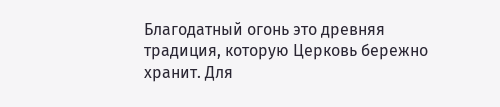Благодатный огонь это древняя традиция, которую Церковь бережно хранит. Для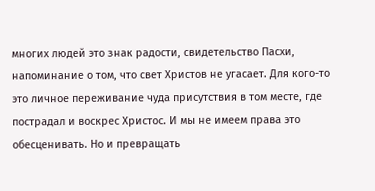многих людей это знак радости, свидетельство Пасхи, напоминание о том, что свет Христов не угасает. Для кого-то это личное переживание чуда присутствия в том месте, где пострадал и воскрес Христос. И мы не имеем права это обесценивать. Но и превращать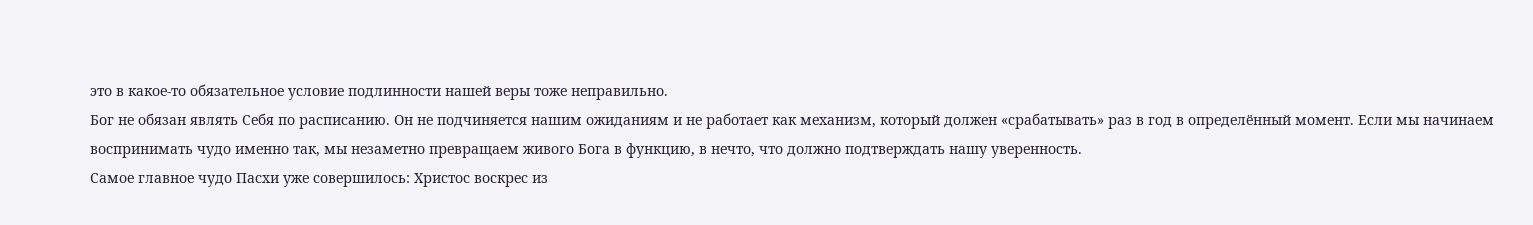это в какое-то обязательное условие подлинности нашей веры тоже неправильно.
Бог не обязан являть Себя по расписанию. Он не подчиняется нашим ожиданиям и не работает как механизм, который должен «срабатывать» раз в год в определённый момент. Если мы начинаем воспринимать чудо именно так, мы незаметно превращаем живого Бога в функцию, в нечто, что должно подтверждать нашу уверенность.
Самое главное чудо Пасхи уже совершилось: Христос воскрес из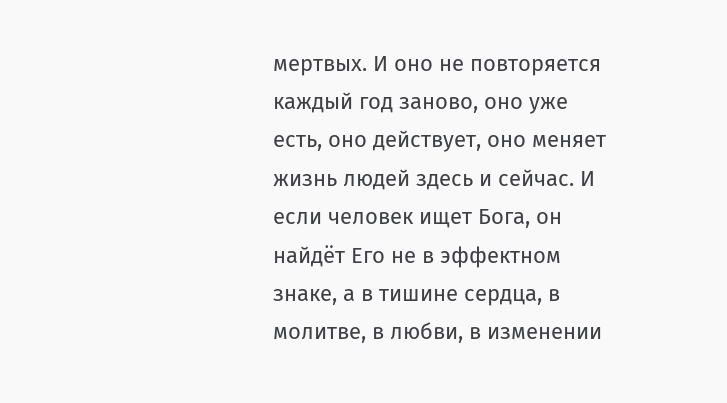мертвых. И оно не повторяется каждый год заново, оно уже есть, оно действует, оно меняет жизнь людей здесь и сейчас. И если человек ищет Бога, он найдёт Его не в эффектном знаке, а в тишине сердца, в молитве, в любви, в изменении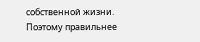собственной жизни.
Поэтому правильнее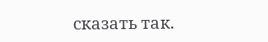сказать так.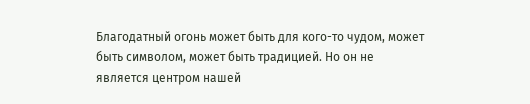Благодатный огонь может быть для кого-то чудом, может быть символом, может быть традицией. Но он не является центром нашей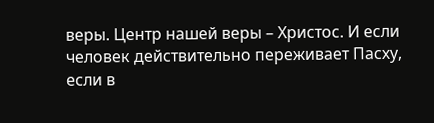веры. Центр нашей веры – Христос. И если человек действительно переживает Пасху, если в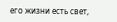его жизни есть свет,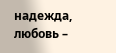надежда, любовь –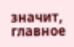значит, главное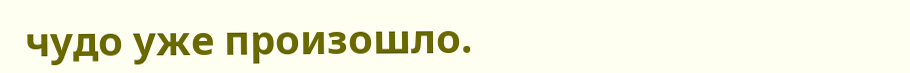чудо уже произошло.